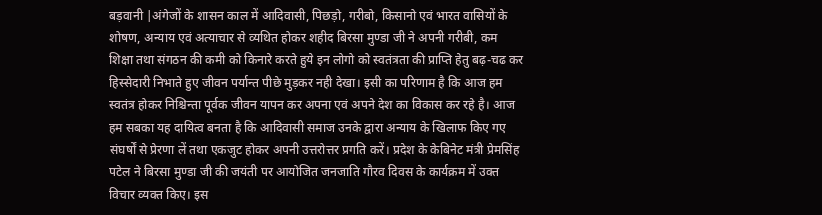बड़वानी |अंगेजों के शासन काल में आदिवासी, पिछड़ो, गरीबो, किसानो एवं भारत वासियों के शोषण, अन्याय एवं अत्याचार से व्यथित होकर शहीद बिरसा मुण्डा जी ने अपनी गरीबी, कम शिक्षा तथा संगठन की कमी को किनारे करते हुये इन लोगो को स्वतंत्रता की प्राप्ति हेतु बढ़-चढ कर हिस्सेदारी निभाते हुए जीवन पर्यान्त पीछे मुड़कर नही देखा। इसी का परिणाम है कि आज हम स्वतंत्र होकर निश्चिन्ता पूर्वक जीवन यापन कर अपना एवं अपने देश का विकास कर रहे है। आज हम सबका यह दायित्व बनता है कि आदिवासी समाज उनके द्वारा अन्याय के खिलाफ किए गए संघर्षों से प्रेरणा लें तथा एकजुट होकर अपनी उत्तरोत्तर प्रगति करें। प्रदेश के केबिनेट मंत्री प्रेमसिंह पटेल ने बिरसा मुण्डा जी की जयंती पर आयोजित जनजाति गौरव दिवस के कार्यक्रम में उक्त विचार व्यक्त किए। इस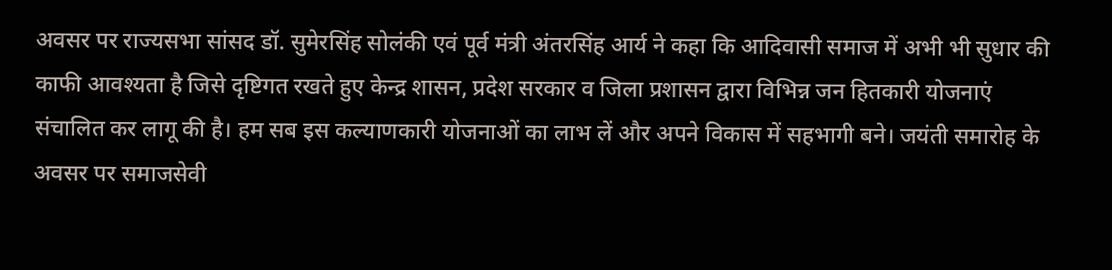अवसर पर राज्यसभा सांसद डॉ. सुमेरसिंह सोलंकी एवं पूर्व मंत्री अंतरसिंह आर्य ने कहा कि आदिवासी समाज में अभी भी सुधार की काफी आवश्यता है जिसे दृष्टिगत रखते हुए केन्द्र शासन, प्रदेश सरकार व जिला प्रशासन द्वारा विभिन्न जन हितकारी योजनाएं संचालित कर लागू की है। हम सब इस कल्याणकारी योजनाओं का लाभ लें और अपने विकास में सहभागी बने। जयंती समारोह के अवसर पर समाजसेवी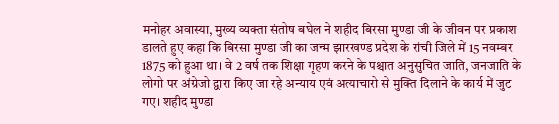मनोहर अवास्या, मुख्य व्यक्ता संतोष बघेल ने शहीद बिरसा मुण्डा जी के जीवन पर प्रकाश डालते हुए कहा कि बिरसा मुण्डा जी का जन्म झारखण्ड प्रदेश के रांची जिले में 15 नवम्बर 1875 को हुआ था। वे 2 वर्ष तक शिक्षा गृहण करने के पश्चात अनुसुचित जाति, जनजाति के लोगो पर अंग्रेजो द्वारा किए जा रहे अन्याय एवं अत्याचारो से मुक्ति दिलाने के कार्य में जुट गए। शहीद मुण्डा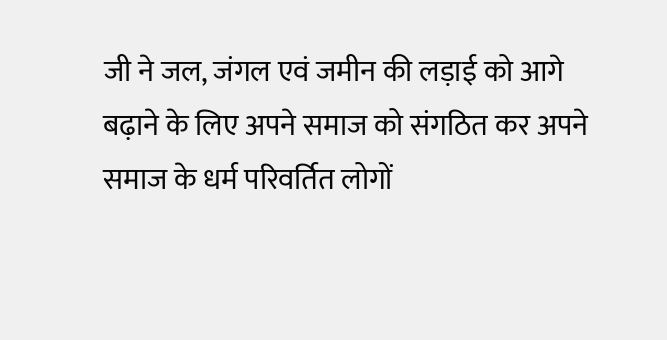जी ने जल, जंगल एवं जमीन की लड़ाई को आगे बढ़ाने के लिए अपने समाज को संगठित कर अपने समाज के धर्म परिवर्तित लोगों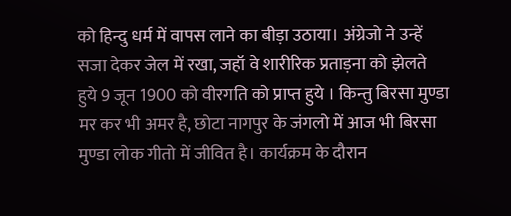को हिन्दु धर्म में वापस लाने का बीड़ा उठाया। अंग्रेजो ने उन्हें सजा देकर जेल में रखा, जहॉ वे शारीरिक प्रताड़ना को झेलते हुये 9 जून 1900 को वीरगति को प्राप्त हुये । किन्तु बिरसा मुण्डा मर कर भी अमर है, छोटा नागपुर के जंगलो में आज भी बिरसा मुण्डा लोक गीतो में जीवित है। कार्यक्रम के दौरान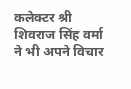कलेक्टर श्री शिवराज सिंह वर्मा ने भी अपने विचार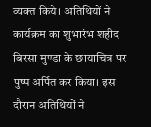व्यक्त किये। अतिथियों ने कार्यक्रम का शुभारंभ शहीद बिरसा मुण्डा के छायाचित्र पर पुष्प अर्पित कर किया। इस दौरान अतिथियों ने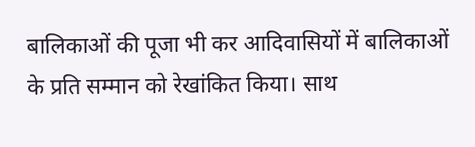बालिकाओं की पूजा भी कर आदिवासियों में बालिकाओं के प्रति सम्मान को रेखांकित किया। साथ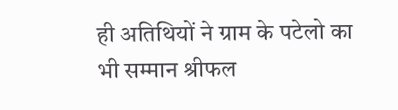ही अतिथियों ने ग्राम के पटेलो का भी सम्मान श्रीफल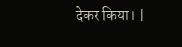देकर किया। |